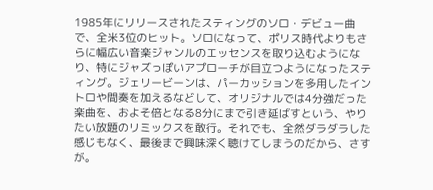1985年にリリースされたスティングのソロ・デビュー曲で、全米3位のヒット。ソロになって、ポリス時代よりもさらに幅広い音楽ジャンルのエッセンスを取り込むようになり、特にジャズっぽいアプローチが目立つようになったスティング。ジェリービーンは、パーカッションを多用したイントロや間奏を加えるなどして、オリジナルでは4分強だった楽曲を、およそ倍となる8分にまで引き延ばすという、やりたい放題のリミックスを敢行。それでも、全然ダラダラした感じもなく、最後まで興味深く聴けてしまうのだから、さすが。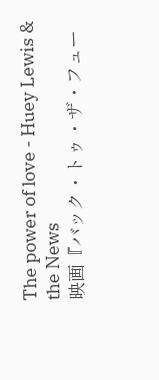The power of love - Huey Lewis & the News
映画『バック・トゥ・ザ・フュー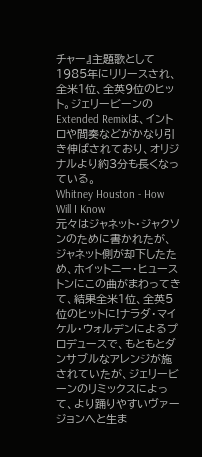チャー』主題歌として1985年にリリースされ、全米1位、全英9位のヒット。ジェリービーンのExtended Remixは、イントロや間奏などがかなり引き伸ばされており、オリジナルより約3分も長くなっている。
Whitney Houston - How Will I Know
元々はジャネット・ジャクソンのために書かれたが、ジャネット側が却下したため、ホイットニー・ヒューストンにこの曲がまわってきて、結果全米1位、全英5位のヒットに!ナラダ・マイケル・ウォルデンによるプロデュースで、もともとダンサブルなアレンジが施されていたが、ジェリービーンのリミックスによって、より踊りやすいヴァージョンへと生ま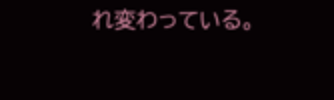れ変わっている。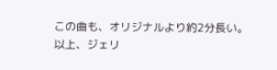この曲も、オリジナルより約2分長い。
以上、ジェリ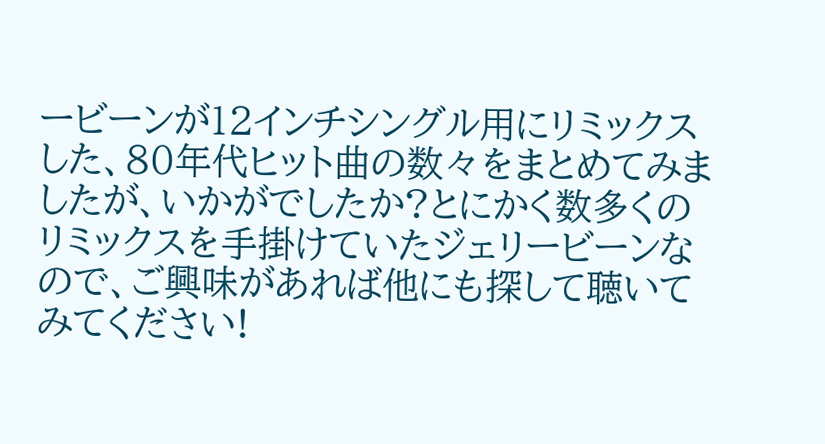ービーンが12インチシングル用にリミックスした、80年代ヒット曲の数々をまとめてみましたが、いかがでしたか?とにかく数多くのリミックスを手掛けていたジェリービーンなので、ご興味があれば他にも探して聴いてみてください!